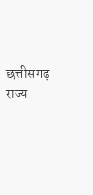छत्तीसगढ़ राज्य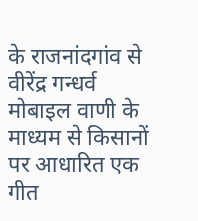के राजनांदगांव से वीरेंद्र गन्धर्व मोबाइल वाणी के माध्यम से किसानों पर आधारित एक गीत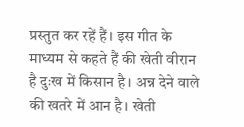प्रस्तुत कर रहें हैं। इस गीत के माध्यम से कहते हैं की खेती वीरान है दुःख में किसान है। अन्न देने वाले की खतरे में आन है। खेती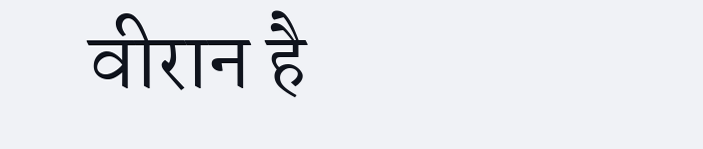वीरान है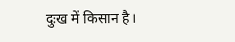दुःख में किसान है।